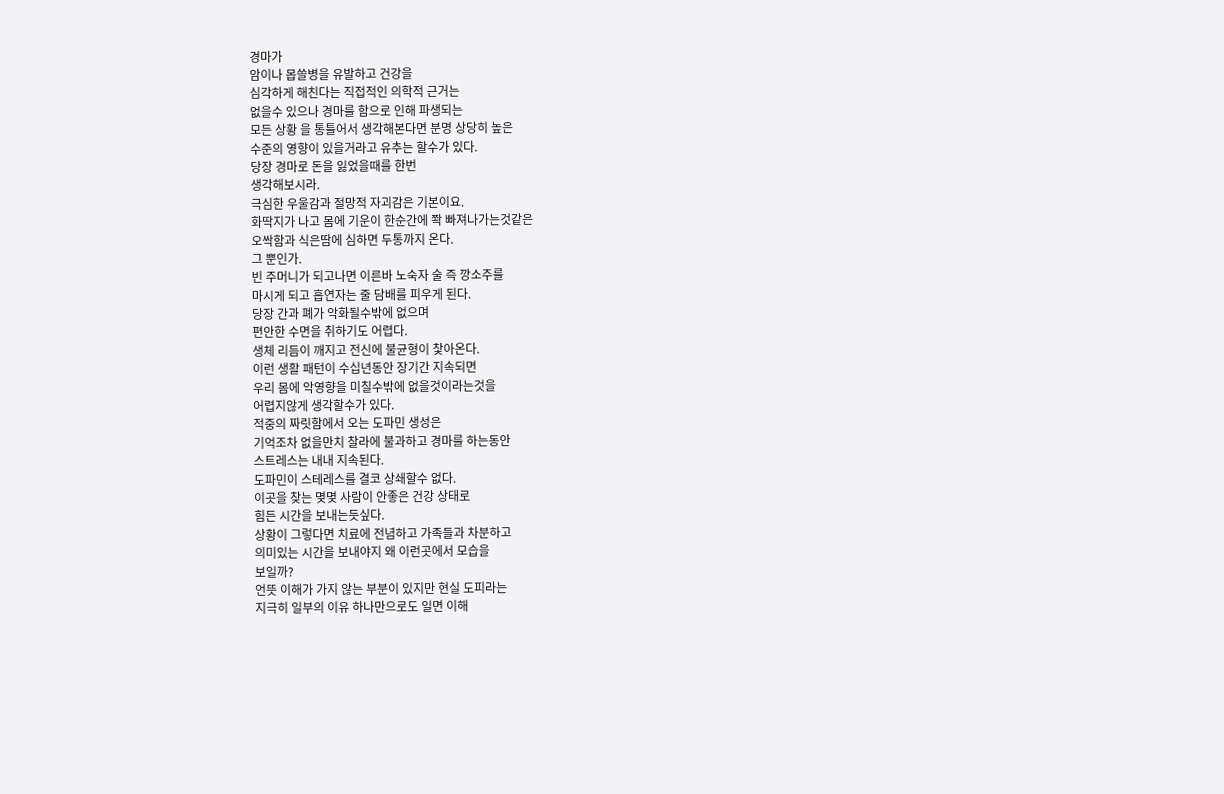경마가
암이나 몹쓸병을 유발하고 건강을
심각하게 해친다는 직접적인 의학적 근거는
없을수 있으나 경마를 함으로 인해 파생되는
모든 상황 을 통틀어서 생각해본다면 분명 상당히 높은
수준의 영향이 있을거라고 유추는 할수가 있다.
당장 경마로 돈을 잃었을때를 한번
생각해보시라.
극심한 우울감과 절망적 자괴감은 기본이요.
화딱지가 나고 몸에 기운이 한순간에 쫙 빠져나가는것같은
오싹함과 식은땀에 심하면 두통까지 온다.
그 뿐인가.
빈 주머니가 되고나면 이른바 노숙자 술 즉 깡소주를
마시게 되고 흡연자는 줄 담배를 피우게 된다.
당장 간과 폐가 악화될수밖에 없으며
편안한 수면을 취하기도 어렵다.
생체 리듬이 깨지고 전신에 불균형이 찿아온다.
이런 생활 패턴이 수십년동안 장기간 지속되면
우리 몸에 악영향을 미칠수밖에 없을것이라는것을
어렵지않게 생각할수가 있다.
적중의 짜릿함에서 오는 도파민 생성은
기억조차 없을만치 찰라에 불과하고 경마를 하는동안
스트레스는 내내 지속된다.
도파민이 스테레스를 결코 상쇄할수 없다.
이곳을 찾는 몆몆 사람이 안좋은 건강 상태로
힘든 시간을 보내는듯싶다.
상황이 그렇다면 치료에 전념하고 가족들과 차분하고
의미있는 시간을 보내야지 왜 이런곳에서 모습을
보일까?
언뜻 이해가 가지 않는 부분이 있지만 현실 도피라는
지극히 일부의 이유 하나만으로도 일면 이해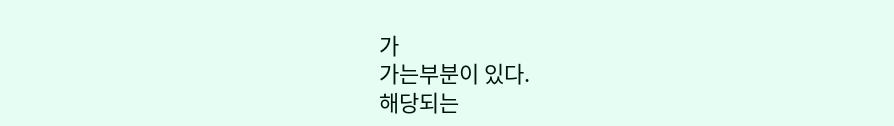가
가는부분이 있다.
해당되는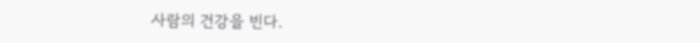사람의 건강을 빈다.